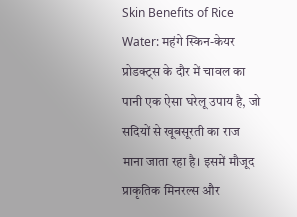Skin Benefits of Rice Water: महंगे स्किन-केयर प्रोडक्ट्स के दौर में चावल का पानी एक ऐसा घरेलू उपाय है, जो सदियों से खूबसूरती का राज माना जाता रहा है। इसमें मौजूद प्राकृतिक मिनरल्स और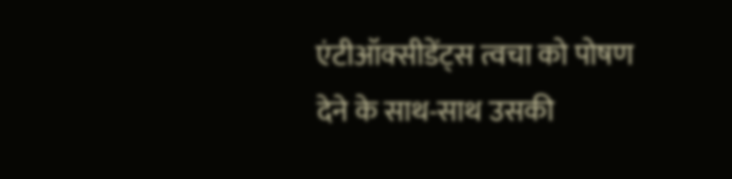एंटीऑक्सीडेंट्स त्वचा को पोषण देने के साथ-साथ उसकी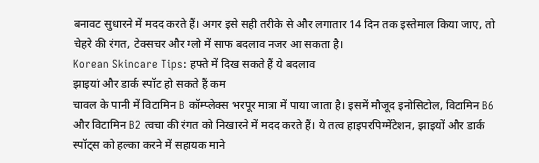बनावट सुधारने में मदद करते हैं। अगर इसे सही तरीके से और लगातार 14 दिन तक इस्तेमाल किया जाए, तो चेहरे की रंगत, टेक्सचर और ग्लो में साफ बदलाव नजर आ सकता है।
Korean Skincare Tips: हफ्ते में दिख सकते हैं ये बदलाव
झाइयां और डार्क स्पॉट हो सकते हैं कम
चावल के पानी में विटामिन B कॉम्प्लेक्स भरपूर मात्रा में पाया जाता है। इसमें मौजूद इनोसिटोल, विटामिन B6 और विटामिन B2 त्वचा की रंगत को निखारने में मदद करते हैं। ये तत्व हाइपरपिग्मेंटेशन, झाइयों और डार्क स्पॉट्स को हल्का करने में सहायक माने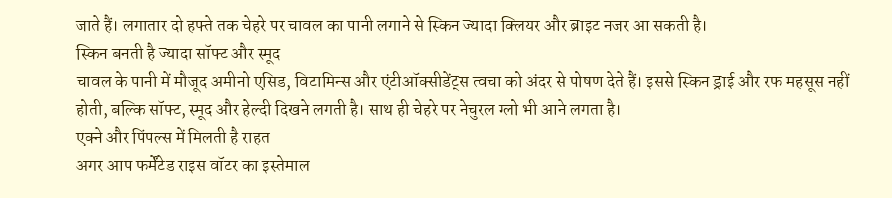जाते हैं। लगातार दो हफ्ते तक चेहरे पर चावल का पानी लगाने से स्किन ज्यादा क्लियर और ब्राइट नजर आ सकती है।
स्किन बनती है ज्यादा सॉफ्ट और स्मूद
चावल के पानी में मौजूद अमीनो एसिड, विटामिन्स और एंटीऑक्सीडेंट्स त्वचा को अंदर से पोषण देते हैं। इससे स्किन ड्राई और रफ महसूस नहीं होती, बल्कि सॉफ्ट, स्मूद और हेल्दी दिखने लगती है। साथ ही चेहरे पर नेचुरल ग्लो भी आने लगता है।
एक्ने और पिंपल्स में मिलती है राहत
अगर आप फर्मेंटेड राइस वॉटर का इस्तेमाल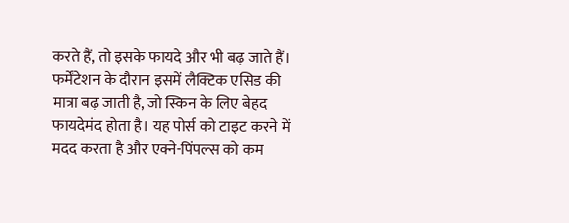करते हैं, तो इसके फायदे और भी बढ़ जाते हैं। फर्मेंटेशन के दौरान इसमें लैक्टिक एसिड की मात्रा बढ़ जाती है, जो स्किन के लिए बेहद फायदेमंद होता है। यह पोर्स को टाइट करने में मदद करता है और एक्ने-पिंपल्स को कम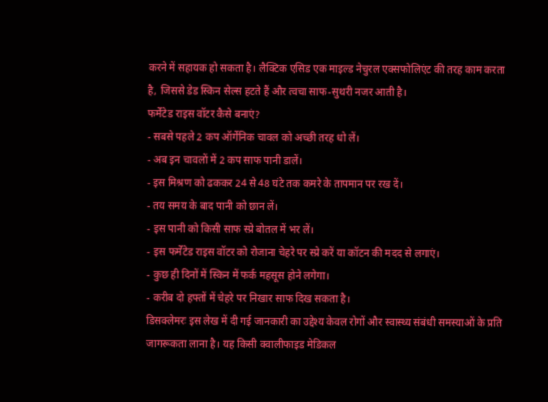करने में सहायक हो सकता है। लैक्टिक एसिड एक माइल्ड नेचुरल एक्सफोलिएंट की तरह काम करता है, जिससे डेड स्किन सेल्स हटते हैं और त्वचा साफ-सुथरी नजर आती है।
फर्मेंटेड राइस वॉटर कैसे बनाएं?
- सबसे पहले 2 कप ऑर्गेनिक चावल को अच्छी तरह धो लें।
- अब इन चावलों में 2 कप साफ पानी डालें।
- इस मिश्रण को ढककर 24 से 48 घंटे तक कमरे के तापमान पर रख दें।
- तय समय के बाद पानी को छान लें।
- इस पानी को किसी साफ स्प्रे बोतल में भर लें।
- इस फर्मेंटेड राइस वॉटर को रोजाना चेहरे पर स्प्रे करें या कॉटन की मदद से लगाएं।
- कुछ ही दिनों में स्किन में फर्क महसूस होने लगेगा।
- करीब दो हफ्तों में चेहरे पर निखार साफ दिख सकता है।
डिसक्लेमरः इस लेख में दी गई जानकारी का उद्देश्य केवल रोगों और स्वास्थ्य संबंधी समस्याओं के प्रति जागरूकता लाना है। यह किसी क्वालीफाइड मेडिकल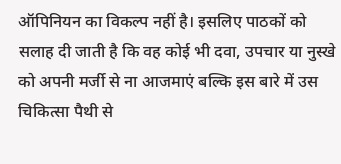ऑपिनियन का विकल्प नहीं है। इसलिए पाठकों को सलाह दी जाती है कि वह कोई भी दवा, उपचार या नुस्खे को अपनी मर्जी से ना आजमाएं बल्कि इस बारे में उस चिकित्सा पैथी से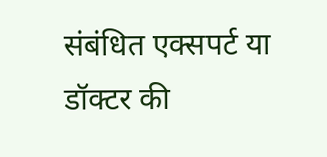संबंधित एक्सपर्ट या डॉक्टर की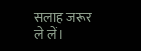सलाह जरूर ले लें।